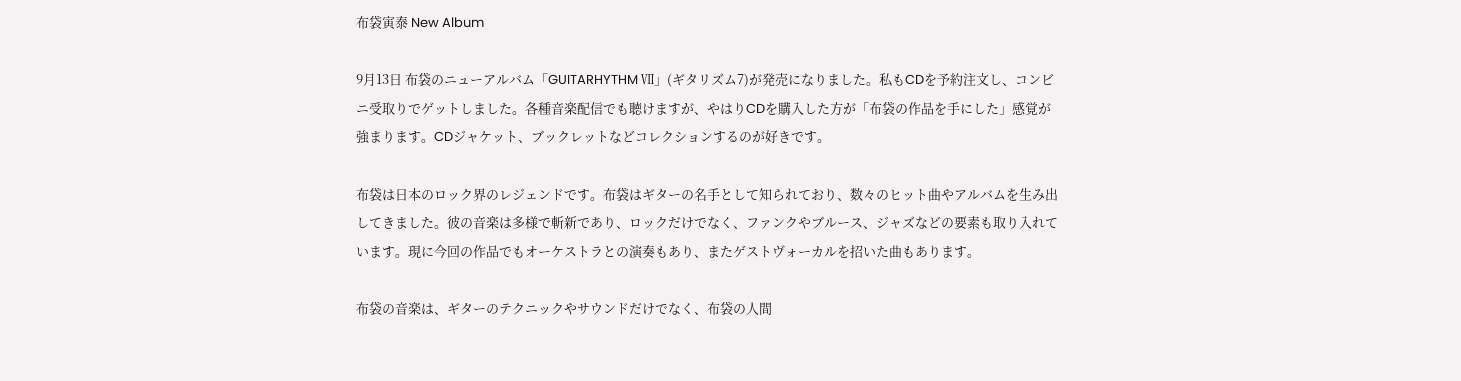布袋寅泰 New Album

9月13日 布袋のニューアルバム「GUITARHYTHM Ⅶ」(ギタリズム7)が発売になりました。私もCDを予約注文し、コンビニ受取りでゲットしました。各種音楽配信でも聴けますが、やはりCDを購入した方が「布袋の作品を手にした」感覚が強まります。CDジャケット、ブックレットなどコレクションするのが好きです。

布袋は日本のロック界のレジェンドです。布袋はギターの名手として知られており、数々のヒット曲やアルバムを生み出してきました。彼の音楽は多様で斬新であり、ロックだけでなく、ファンクやブルース、ジャズなどの要素も取り入れています。現に今回の作品でもオーケストラとの演奏もあり、またゲストヴォーカルを招いた曲もあります。

布袋の音楽は、ギターのテクニックやサウンドだけでなく、布袋の人間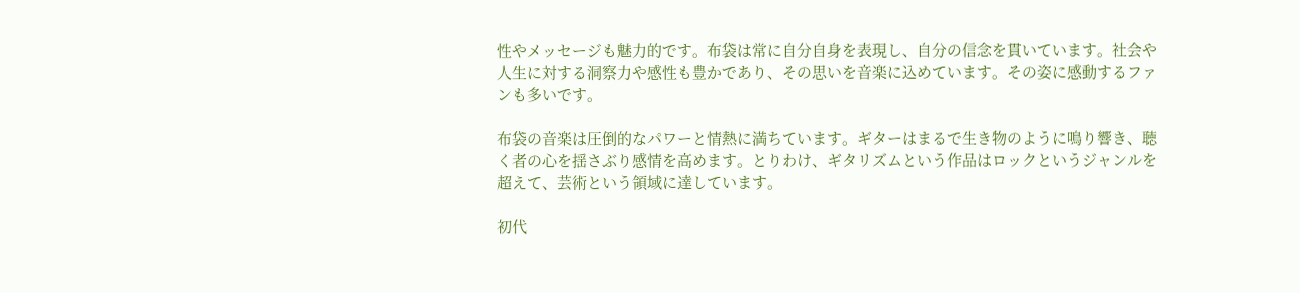性やメッセージも魅力的です。布袋は常に自分自身を表現し、自分の信念を貫いています。社会や人生に対する洞察力や感性も豊かであり、その思いを音楽に込めています。その姿に感動するファンも多いです。

布袋の音楽は圧倒的なパワーと情熱に満ちています。ギターはまるで生き物のように鳴り響き、聴く者の心を揺さぶり感情を高めます。とりわけ、ギタリズムという作品はロックというジャンルを超えて、芸術という領域に達しています。

初代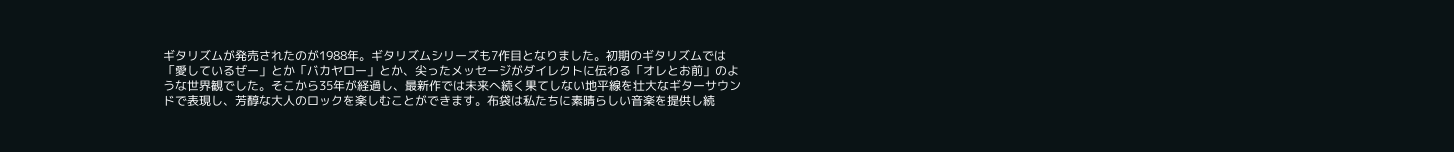ギタリズムが発売されたのが1988年。ギタリズムシリーズも7作目となりました。初期のギタリズムでは「愛しているぜー」とか「バカヤロー」とか、尖ったメッセージがダイレクトに伝わる「オレとお前」のような世界観でした。そこから35年が経過し、最新作では未来へ続く果てしない地平線を壮大なギターサウンドで表現し、芳醇な大人のロックを楽しむことができます。布袋は私たちに素晴らしい音楽を提供し続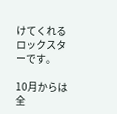けてくれるロックスターです。

10月からは全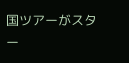国ツアーがスター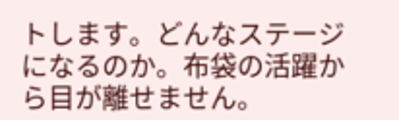トします。どんなステージになるのか。布袋の活躍から目が離せません。